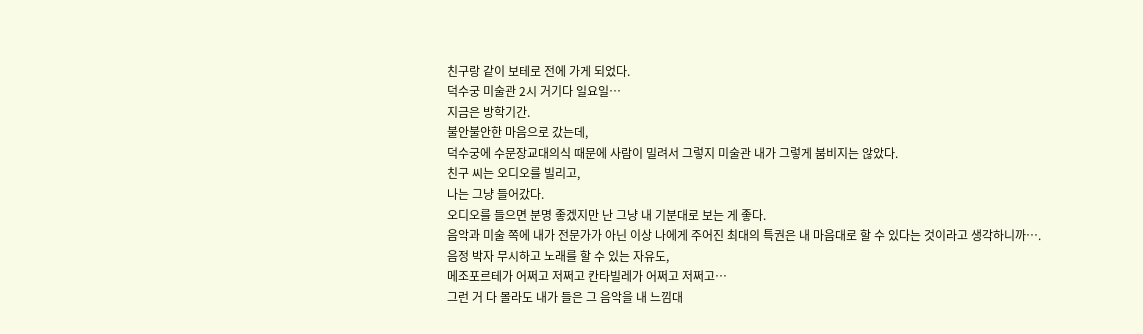친구랑 같이 보테로 전에 가게 되었다.
덕수궁 미술관 2시 거기다 일요일…
지금은 방학기간.
불안불안한 마음으로 갔는데,
덕수궁에 수문장교대의식 때문에 사람이 밀려서 그렇지 미술관 내가 그렇게 붐비지는 않았다.
친구 씨는 오디오를 빌리고,
나는 그냥 들어갔다.
오디오를 들으면 분명 좋겠지만 난 그냥 내 기분대로 보는 게 좋다.
음악과 미술 쪽에 내가 전문가가 아닌 이상 나에게 주어진 최대의 특권은 내 마음대로 할 수 있다는 것이라고 생각하니까….
음정 박자 무시하고 노래를 할 수 있는 자유도,
메조포르테가 어쩌고 저쩌고 칸타빌레가 어쩌고 저쩌고…
그런 거 다 몰라도 내가 들은 그 음악을 내 느낌대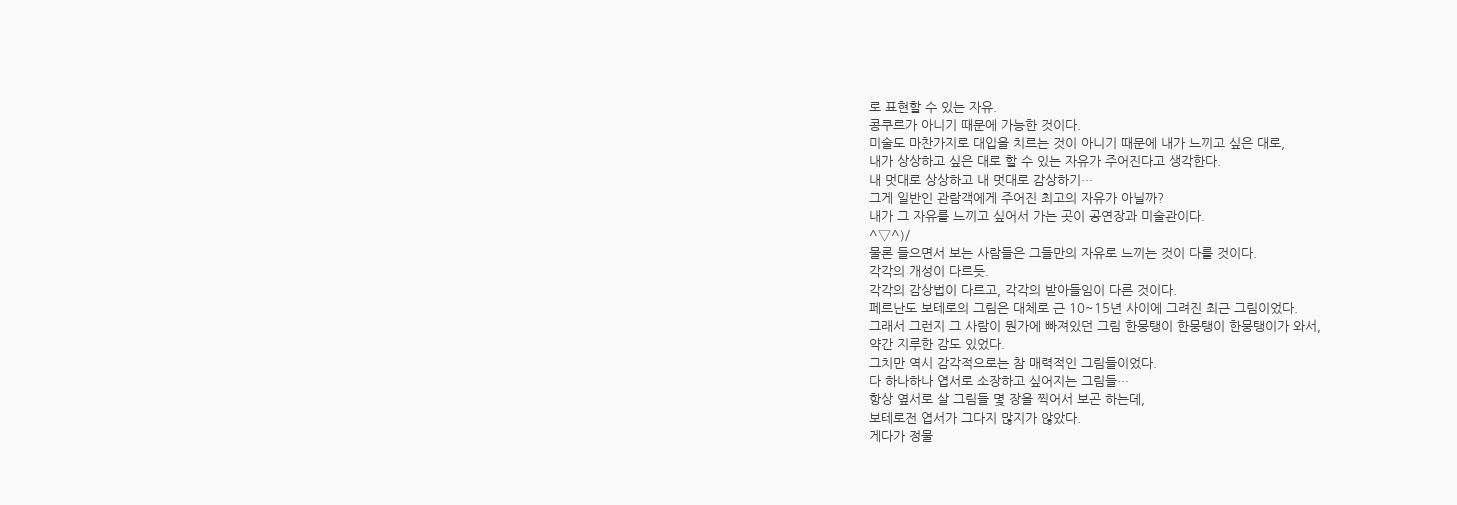로 표현할 수 있는 자유.
콩쿠르가 아니기 때문에 가능한 것이다.
미술도 마찬가지로 대입을 치르는 것이 아니기 때문에 내가 느끼고 싶은 대로,
내가 상상하고 싶은 대로 할 수 있는 자유가 주어진다고 생각한다.
내 멋대로 상상하고 내 멋대로 감상하기…
그게 일반인 관람객에게 주어진 최고의 자유가 아닐까?
내가 그 자유를 느끼고 싶어서 가는 곳이 공연장과 미술관이다.
^▽^)/
물론 들으면서 보는 사람들은 그들만의 자유로 느끼는 것이 다를 것이다.
각각의 개성이 다르듯.
각각의 감상법이 다르고, 각각의 받아들임이 다른 것이다.
페르난도 보테로의 그림은 대체로 근 10~15년 사이에 그려진 최근 그림이었다.
그래서 그런지 그 사람이 뭔가에 빠져있던 그림 한뭉탱이 한뭉탱이 한뭉탱이가 와서,
약간 지루한 감도 있었다.
그치만 역시 감각적으로는 참 매력적인 그림들이었다.
다 하나하나 엽서로 소장하고 싶어지는 그림들…
항상 옆서로 살 그림들 몇 장을 찍어서 보곤 하는데,
보테로전 엽서가 그다지 많지가 않았다.
게다가 정물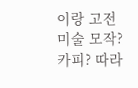이랑 고전미술 모작? 카피? 따라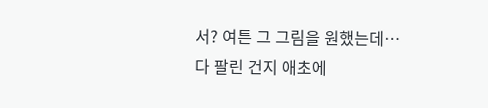서? 여튼 그 그림을 원했는데…
다 팔린 건지 애초에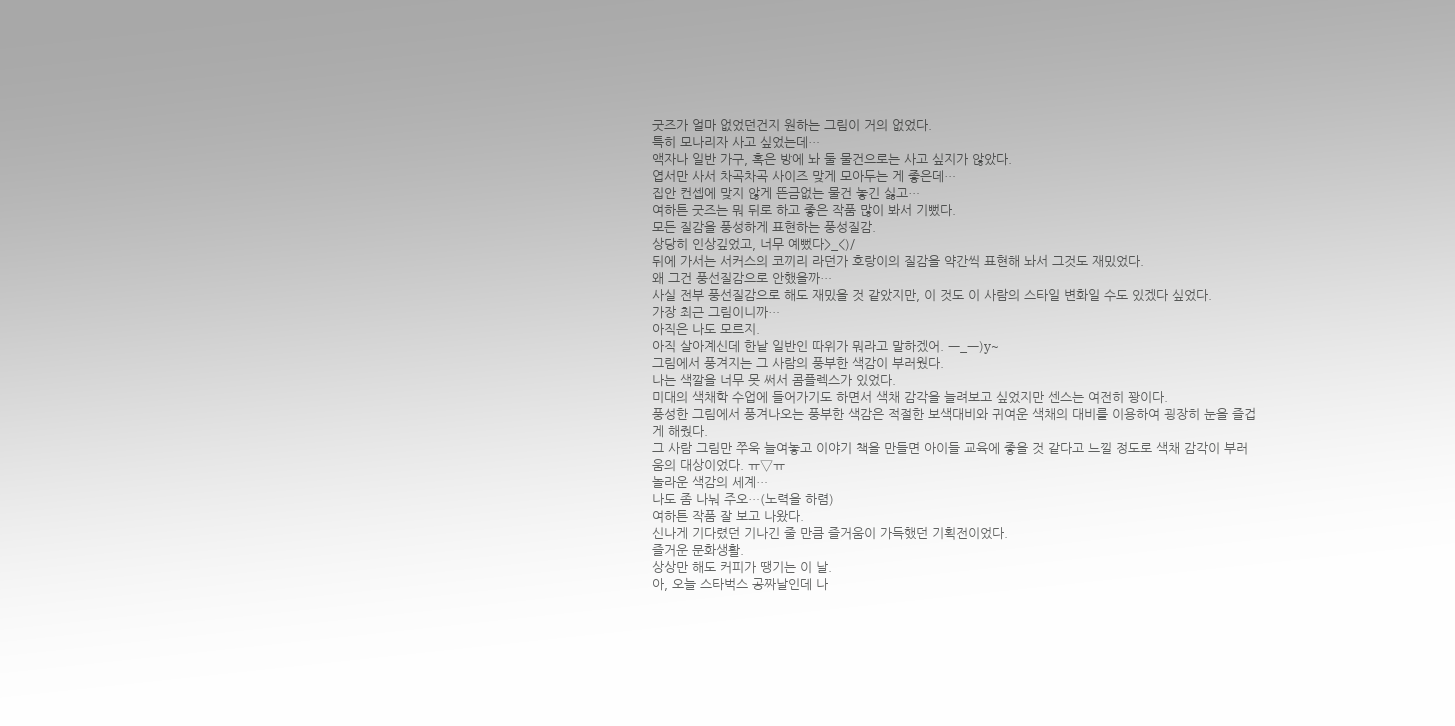굿즈가 얼마 없었던건지 원하는 그림이 거의 없었다.
특히 모나리자 사고 싶었는데…
액자나 일반 가구, 혹은 방에 놔 둘 물건으로는 사고 싶지가 않았다.
엽서만 사서 차곡차곡 사이즈 맞게 모아두는 게 좋은데…
집안 컨셉에 맞지 않게 뜬금없는 물건 놓긴 싫고…
여하튼 굿즈는 뭐 뒤로 하고 좋은 작품 많이 봐서 기뻤다.
모든 질감을 풍성하게 표현하는 풍성질감.
상당히 인상깊었고, 너무 예뻤다>_<)/
뒤에 가서는 서커스의 코끼리 라던가 호랑이의 질감을 약간씩 표현해 놔서 그것도 재밌었다.
왜 그건 풍선질감으로 안했을까…
사실 전부 풍선질감으로 해도 재밌을 것 같았지만, 이 것도 이 사람의 스타일 변화일 수도 있겠다 싶었다.
가장 최근 그림이니까…
아직은 나도 모르지.
아직 살아계신데 한낱 일반인 따위가 뭐라고 말하겠어. ㅡ_ㅡ)y~
그림에서 풍겨지는 그 사람의 풍부한 색감이 부러웠다.
나는 색깔을 너무 못 써서 콤플렉스가 있었다.
미대의 색채학 수업에 들어가기도 하면서 색채 감각을 늘려보고 싶었지만 센스는 여전히 꽝이다.
풍성한 그림에서 풍겨나오는 풍부한 색감은 적절한 보색대비와 귀여운 색채의 대비를 이용하여 굉장히 눈을 즐겁게 해줬다.
그 사람 그림만 쭈욱 늘여놓고 이야기 책을 만들면 아이들 교육에 좋을 것 같다고 느낄 정도로 색채 감각이 부러움의 대상이었다. ㅠ▽ㅠ
놀라운 색감의 세계…
나도 좀 나눠 주오…(노력을 하렴)
여하튼 작품 잘 보고 나왔다.
신나게 기다렸던 기나긴 줄 만큼 즐거움이 가득했던 기획전이었다.
즐거운 문화생활.
상상만 해도 커피가 땡기는 이 날.
아, 오늘 스타벅스 공짜날인데 나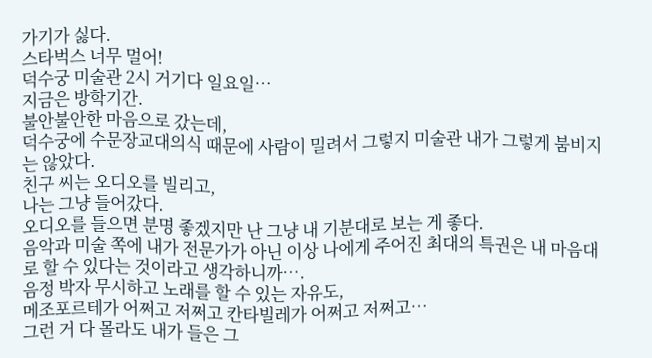가기가 싫다.
스타벅스 너무 멀어!
덕수궁 미술관 2시 거기다 일요일…
지금은 방학기간.
불안불안한 마음으로 갔는데,
덕수궁에 수문장교대의식 때문에 사람이 밀려서 그렇지 미술관 내가 그렇게 붐비지는 않았다.
친구 씨는 오디오를 빌리고,
나는 그냥 들어갔다.
오디오를 들으면 분명 좋겠지만 난 그냥 내 기분대로 보는 게 좋다.
음악과 미술 쪽에 내가 전문가가 아닌 이상 나에게 주어진 최대의 특권은 내 마음대로 할 수 있다는 것이라고 생각하니까….
음정 박자 무시하고 노래를 할 수 있는 자유도,
메조포르테가 어쩌고 저쩌고 칸타빌레가 어쩌고 저쩌고…
그런 거 다 몰라도 내가 들은 그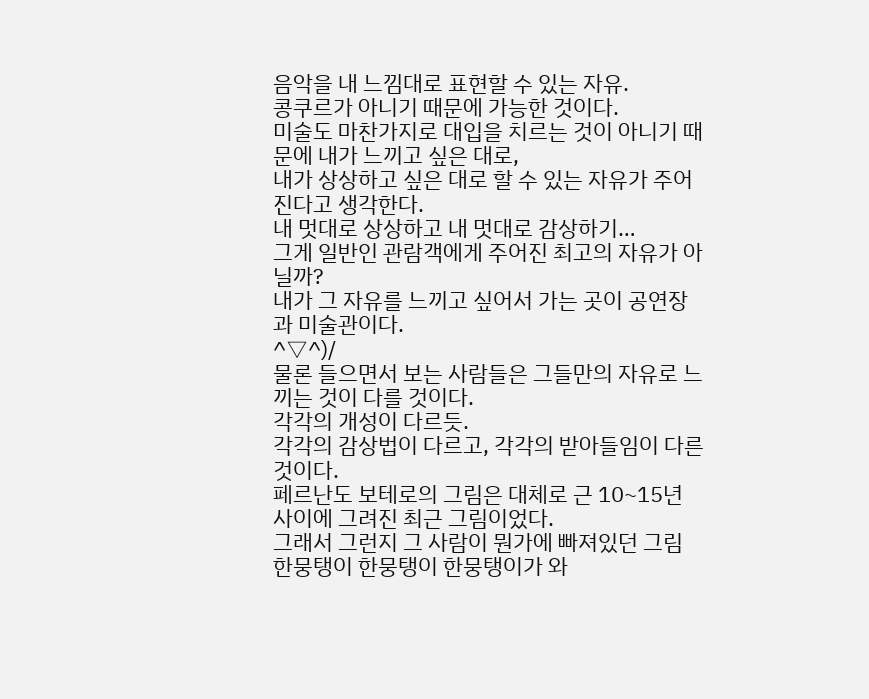음악을 내 느낌대로 표현할 수 있는 자유.
콩쿠르가 아니기 때문에 가능한 것이다.
미술도 마찬가지로 대입을 치르는 것이 아니기 때문에 내가 느끼고 싶은 대로,
내가 상상하고 싶은 대로 할 수 있는 자유가 주어진다고 생각한다.
내 멋대로 상상하고 내 멋대로 감상하기…
그게 일반인 관람객에게 주어진 최고의 자유가 아닐까?
내가 그 자유를 느끼고 싶어서 가는 곳이 공연장과 미술관이다.
^▽^)/
물론 들으면서 보는 사람들은 그들만의 자유로 느끼는 것이 다를 것이다.
각각의 개성이 다르듯.
각각의 감상법이 다르고, 각각의 받아들임이 다른 것이다.
페르난도 보테로의 그림은 대체로 근 10~15년 사이에 그려진 최근 그림이었다.
그래서 그런지 그 사람이 뭔가에 빠져있던 그림 한뭉탱이 한뭉탱이 한뭉탱이가 와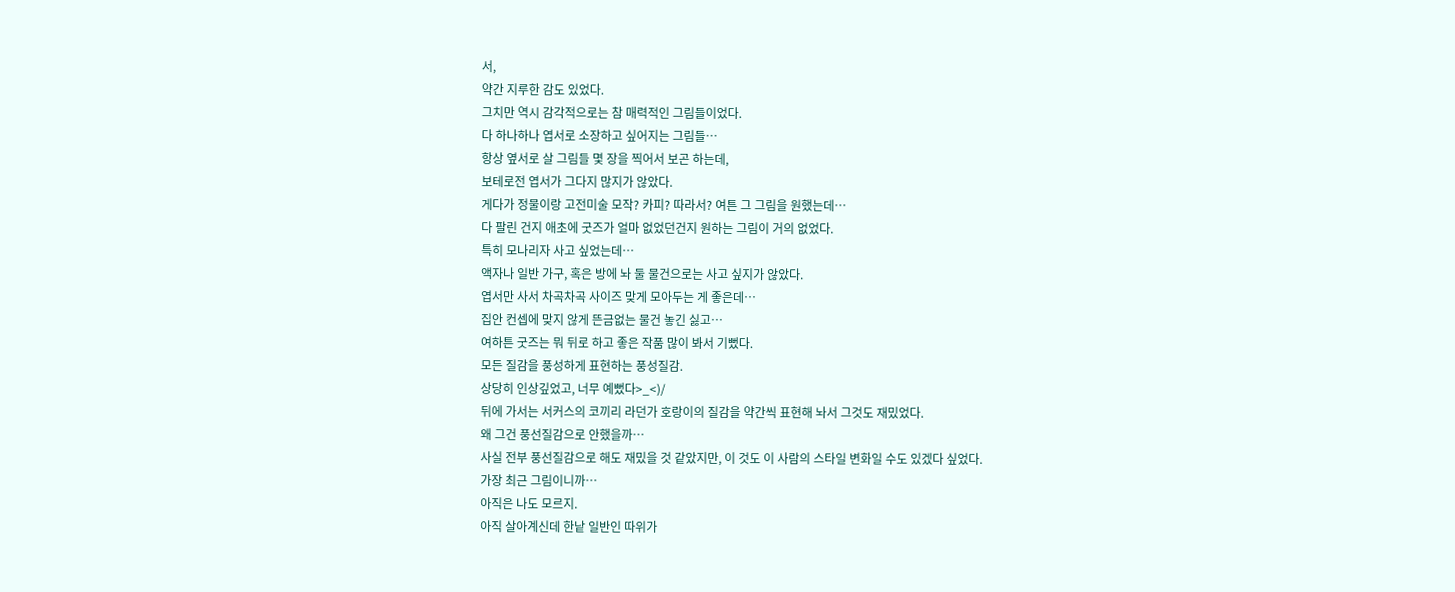서,
약간 지루한 감도 있었다.
그치만 역시 감각적으로는 참 매력적인 그림들이었다.
다 하나하나 엽서로 소장하고 싶어지는 그림들…
항상 옆서로 살 그림들 몇 장을 찍어서 보곤 하는데,
보테로전 엽서가 그다지 많지가 않았다.
게다가 정물이랑 고전미술 모작? 카피? 따라서? 여튼 그 그림을 원했는데…
다 팔린 건지 애초에 굿즈가 얼마 없었던건지 원하는 그림이 거의 없었다.
특히 모나리자 사고 싶었는데…
액자나 일반 가구, 혹은 방에 놔 둘 물건으로는 사고 싶지가 않았다.
엽서만 사서 차곡차곡 사이즈 맞게 모아두는 게 좋은데…
집안 컨셉에 맞지 않게 뜬금없는 물건 놓긴 싫고…
여하튼 굿즈는 뭐 뒤로 하고 좋은 작품 많이 봐서 기뻤다.
모든 질감을 풍성하게 표현하는 풍성질감.
상당히 인상깊었고, 너무 예뻤다>_<)/
뒤에 가서는 서커스의 코끼리 라던가 호랑이의 질감을 약간씩 표현해 놔서 그것도 재밌었다.
왜 그건 풍선질감으로 안했을까…
사실 전부 풍선질감으로 해도 재밌을 것 같았지만, 이 것도 이 사람의 스타일 변화일 수도 있겠다 싶었다.
가장 최근 그림이니까…
아직은 나도 모르지.
아직 살아계신데 한낱 일반인 따위가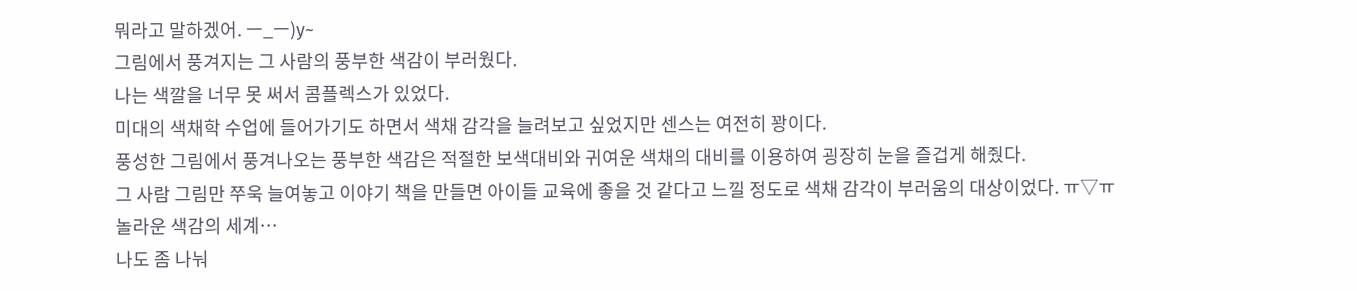뭐라고 말하겠어. ㅡ_ㅡ)y~
그림에서 풍겨지는 그 사람의 풍부한 색감이 부러웠다.
나는 색깔을 너무 못 써서 콤플렉스가 있었다.
미대의 색채학 수업에 들어가기도 하면서 색채 감각을 늘려보고 싶었지만 센스는 여전히 꽝이다.
풍성한 그림에서 풍겨나오는 풍부한 색감은 적절한 보색대비와 귀여운 색채의 대비를 이용하여 굉장히 눈을 즐겁게 해줬다.
그 사람 그림만 쭈욱 늘여놓고 이야기 책을 만들면 아이들 교육에 좋을 것 같다고 느낄 정도로 색채 감각이 부러움의 대상이었다. ㅠ▽ㅠ
놀라운 색감의 세계…
나도 좀 나눠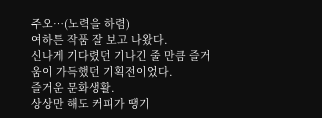주오…(노력을 하렴)
여하튼 작품 잘 보고 나왔다.
신나게 기다렸던 기나긴 줄 만큼 즐거움이 가득했던 기획전이었다.
즐거운 문화생활.
상상만 해도 커피가 땡기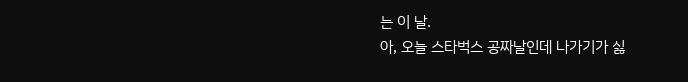는 이 날.
아, 오늘 스타벅스 공짜날인데 나가기가 싫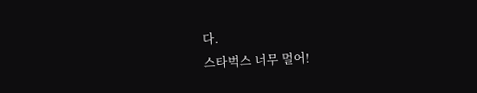다.
스타벅스 너무 멀어!